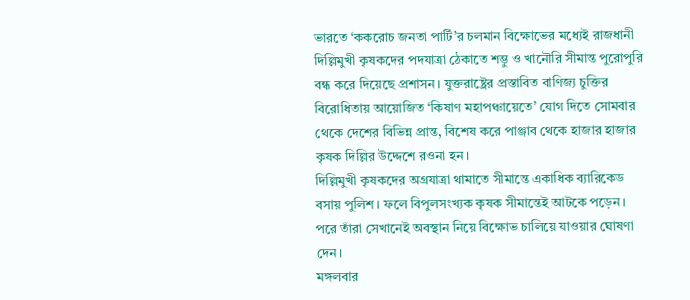ভারতে ‘ককরোচ জনতা পার্টি’র চলমান বিক্ষোভের মধ্যেই রাজধানী দিল্লিমুখী কৃষকদের পদযাত্রা ঠেকাতে শম্ভু ও খানৌরি সীমান্ত পুরোপুরি বন্ধ করে দিয়েছে প্রশাসন। যুক্তরাষ্ট্রের প্রস্তাবিত বাণিজ্য চুক্তির বিরোধিতায় আয়োজিত ‘কিষাণ মহাপঞ্চায়েতে’ যোগ দিতে সোমবার থেকে দেশের বিভিন্ন প্রান্ত, বিশেষ করে পাঞ্জাব থেকে হাজার হাজার কৃষক দিল্লির উদ্দেশে রওনা হন।
দিল্লিমুখী কৃষকদের অগ্রযাত্রা থামাতে সীমান্তে একাধিক ব্যারিকেড বসায় পুলিশ। ফলে বিপুলসংখ্যক কৃষক সীমান্তেই আটকে পড়েন। পরে তাঁরা সেখানেই অবস্থান নিয়ে বিক্ষোভ চালিয়ে যাওয়ার ঘোষণা দেন।
মঙ্গলবার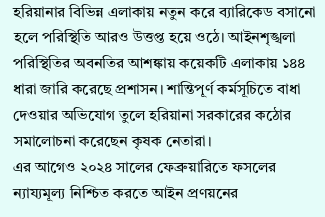হরিয়ানার বিভিন্ন এলাকায় নতুন করে ব্যারিকেড বসানো হলে পরিস্থিতি আরও উত্তপ্ত হয়ে ওঠে। আইনশৃঙ্খলা পরিস্থিতির অবনতির আশঙ্কায় কয়েকটি এলাকায় ১৪৪ ধারা জারি করেছে প্রশাসন। শান্তিপূর্ণ কর্মসূচিতে বাধা দেওয়ার অভিযোগ তুলে হরিয়ানা সরকারের কঠোর সমালোচনা করেছেন কৃষক নেতারা।
এর আগেও ২০২৪ সালের ফেব্রুয়ারিতে ফসলের ন্যায্যমূল্য নিশ্চিত করতে আইন প্রণয়নের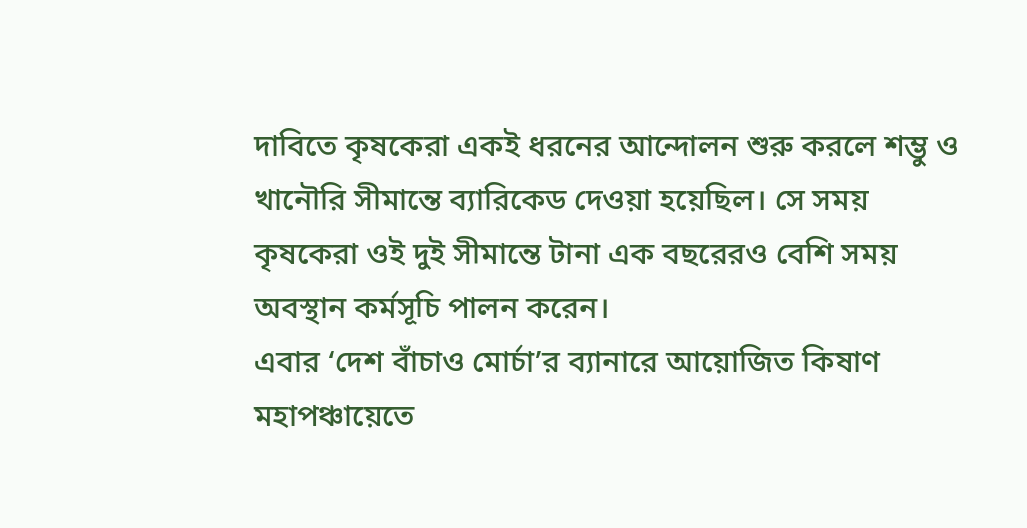দাবিতে কৃষকেরা একই ধরনের আন্দোলন শুরু করলে শম্ভু ও খানৌরি সীমান্তে ব্যারিকেড দেওয়া হয়েছিল। সে সময় কৃষকেরা ওই দুই সীমান্তে টানা এক বছরেরও বেশি সময় অবস্থান কর্মসূচি পালন করেন।
এবার ‘দেশ বাঁচাও মোর্চা’র ব্যানারে আয়োজিত কিষাণ মহাপঞ্চায়েতে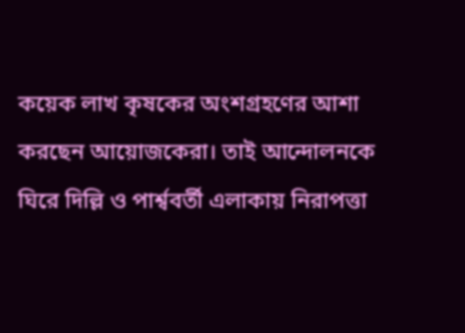কয়েক লাখ কৃষকের অংশগ্রহণের আশা করছেন আয়োজকেরা। তাই আন্দোলনকে ঘিরে দিল্লি ও পার্শ্ববর্তী এলাকায় নিরাপত্তা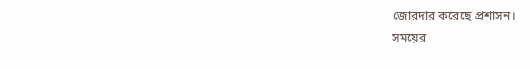জোরদার করেছে প্রশাসন।
সময়ের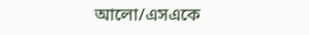আলো/এসএকে